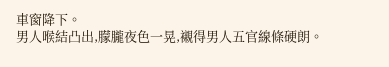車窗降下。
男人喉結凸出,朦朧夜色一晃,襯得男人五官線條硬朗。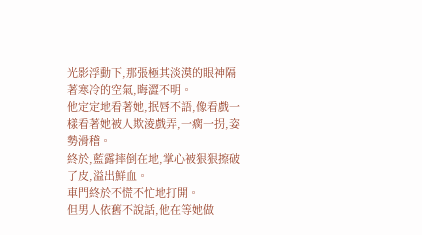光影浮動下,那張極其淡漠的眼神隔著寒冷的空氣,晦澀不明。
他定定地看著她,抿唇不語,像看戲一樣看著她被人欺淩戲弄,一瘸一拐,姿勢滑稽。
終於,藍露摔倒在地,掌心被狠狠擦破了皮,溢出鮮血。
車門終於不慌不忙地打開。
但男人依舊不說話,他在等她做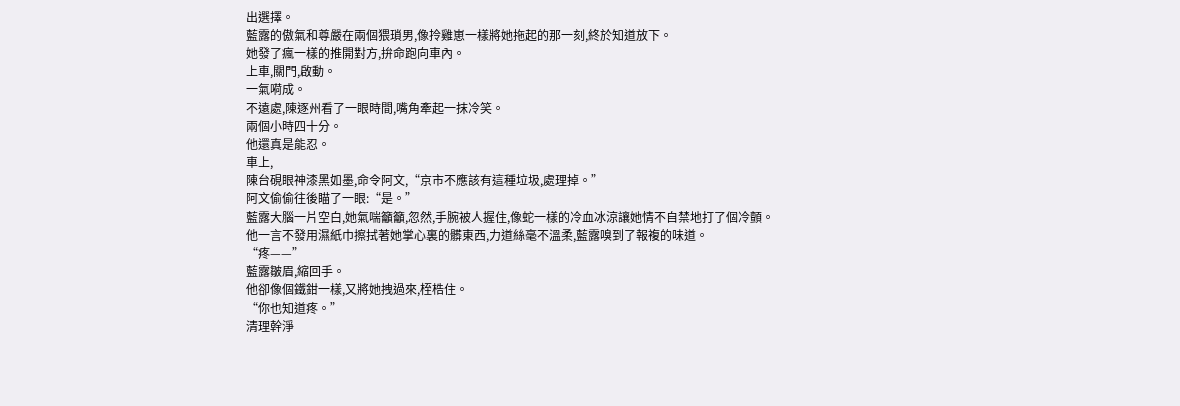出選擇。
藍露的傲氣和尊嚴在兩個猥瑣男,像拎雞崽一樣將她拖起的那一刻,終於知道放下。
她發了瘋一樣的推開對方,拚命跑向車內。
上車,關門,啟動。
一氣嗬成。
不遠處,陳逐州看了一眼時間,嘴角牽起一抹冷笑。
兩個小時四十分。
他還真是能忍。
車上,
陳台硯眼神漆黑如墨,命令阿文,“京市不應該有這種垃圾,處理掉。”
阿文偷偷往後瞄了一眼:“是。”
藍露大腦一片空白,她氣喘籲籲,忽然,手腕被人握住,像蛇一樣的冷血冰涼讓她情不自禁地打了個冷顫。
他一言不發用濕紙巾擦拭著她掌心裏的髒東西,力道絲毫不溫柔,藍露嗅到了報複的味道。
“疼——”
藍露皺眉,縮回手。
他卻像個鐵鉗一樣,又將她拽過來,桎梏住。
“你也知道疼。”
清理幹淨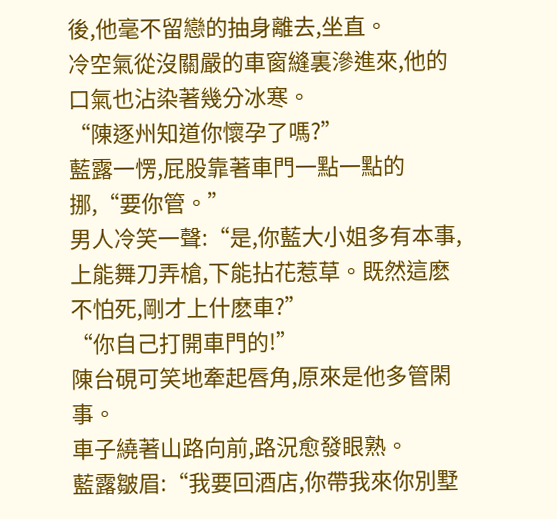後,他毫不留戀的抽身離去,坐直。
冷空氣從沒關嚴的車窗縫裏滲進來,他的口氣也沾染著幾分冰寒。
“陳逐州知道你懷孕了嗎?”
藍露一愣,屁股靠著車門一點一點的挪,“要你管。”
男人冷笑一聲:“是,你藍大小姐多有本事,上能舞刀弄槍,下能拈花惹草。既然這麽不怕死,剛才上什麽車?”
“你自己打開車門的!”
陳台硯可笑地牽起唇角,原來是他多管閑事。
車子繞著山路向前,路況愈發眼熟。
藍露皺眉:“我要回酒店,你帶我來你別墅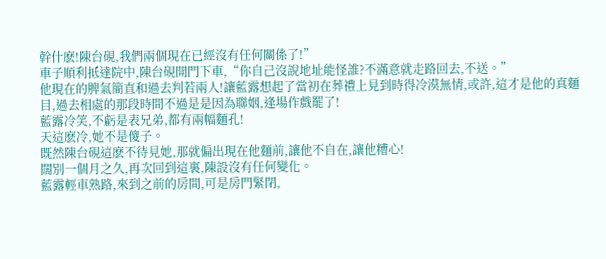幹什麽!陳台硯,我們兩個現在已經沒有任何關係了!”
車子順利抵達院中,陳台硯開門下車,“你自己沒說地址能怪誰?不滿意就走路回去,不送。”
他現在的脾氣簡直和過去判若兩人!讓藍露想起了當初在葬禮上見到時得冷漠無情,或許,這才是他的真麵目,過去相處的那段時間不過是是因為聯姻,逢場作戲罷了!
藍露冷笑,不虧是表兄弟,都有兩幅麵孔!
天這麽冷,她不是傻子。
既然陳台硯這麽不待見她,那就偏出現在他麵前,讓他不自在,讓他糟心!
闊別一個月之久,再次回到這裏,陳設沒有任何變化。
藍露輕車熟路,來到之前的房間,可是房門緊閉,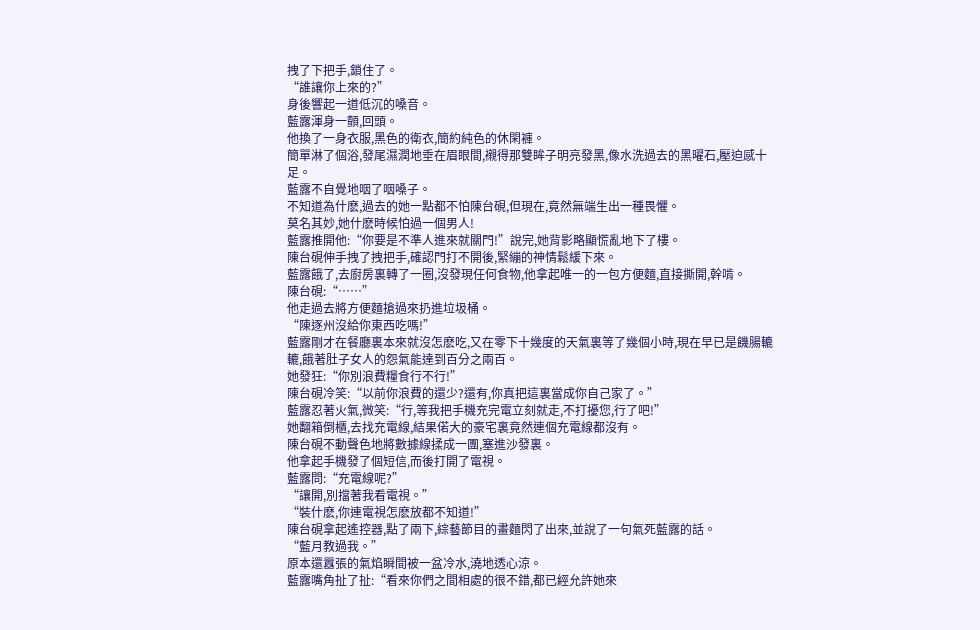拽了下把手,鎖住了。
“誰讓你上來的?”
身後響起一道低沉的嗓音。
藍露渾身一顫,回頭。
他換了一身衣服,黑色的衛衣,簡約純色的休閑褲。
簡單淋了個浴,發尾濕潤地垂在眉眼間,襯得那雙眸子明亮發黑,像水洗過去的黑曜石,壓迫感十足。
藍露不自覺地咽了咽嗓子。
不知道為什麽,過去的她一點都不怕陳台硯,但現在,竟然無端生出一種畏懼。
莫名其妙,她什麽時候怕過一個男人!
藍露推開他:“你要是不準人進來就關門!”說完,她背影略顯慌亂地下了樓。
陳台硯伸手拽了拽把手,確認門打不開後,緊繃的神情鬆緩下來。
藍露餓了,去廚房裏轉了一圈,沒發現任何食物,他拿起唯一的一包方便麵,直接撕開,幹啃。
陳台硯:“……”
他走過去將方便麵搶過來扔進垃圾桶。
“陳逐州沒給你東西吃嗎!”
藍露剛才在餐廳裏本來就沒怎麽吃,又在零下十幾度的天氣裏等了幾個小時,現在早已是饑腸轆轆,餓著肚子女人的怨氣能達到百分之兩百。
她發狂:“你別浪費糧食行不行!”
陳台硯冷笑:“以前你浪費的還少?還有,你真把這裏當成你自己家了。”
藍露忍著火氣,微笑:“行,等我把手機充完電立刻就走,不打擾您,行了吧!”
她翻箱倒櫃,去找充電線,結果偌大的豪宅裏竟然連個充電線都沒有。
陳台硯不動聲色地將數據線揉成一團,塞進沙發裏。
他拿起手機發了個短信,而後打開了電視。
藍露問:“充電線呢?”
“讓開,別擋著我看電視。”
“裝什麽,你連電視怎麽放都不知道!”
陳台硯拿起遙控器,點了兩下,綜藝節目的畫麵閃了出來,並說了一句氣死藍露的話。
“藍月教過我。”
原本還囂張的氣焰瞬間被一盆冷水,澆地透心涼。
藍露嘴角扯了扯:“看來你們之間相處的很不錯,都已經允許她來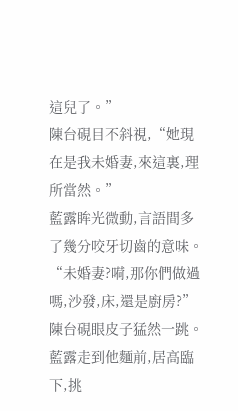這兒了。”
陳台硯目不斜視,“她現在是我未婚妻,來這裏,理所當然。”
藍露眸光微動,言語間多了幾分咬牙切齒的意味。
“未婚妻?嗬,那你們做過嗎,沙發,床,還是廚房?”
陳台硯眼皮子猛然一跳。
藍露走到他麵前,居高臨下,挑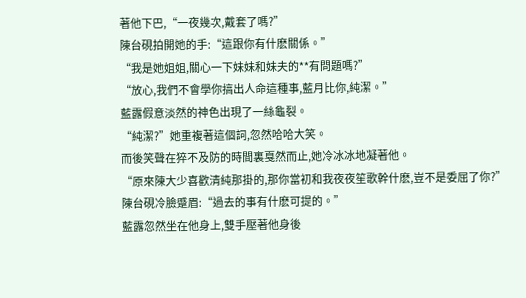著他下巴,“一夜幾次,戴套了嗎?”
陳台硯拍開她的手:“這跟你有什麽關係。”
“我是她姐姐,關心一下妹妹和妹夫的**有問題嗎?”
“放心,我們不會學你搞出人命這種事,藍月比你,純潔。”
藍露假意淡然的神色出現了一絲龜裂。
“純潔?”她重複著這個詞,忽然哈哈大笑。
而後笑聲在猝不及防的時間裏戛然而止,她冷冰冰地凝著他。
“原來陳大少喜歡清純那掛的,那你當初和我夜夜笙歌幹什麽,豈不是委屈了你?”
陳台硯冷臉蹙眉:“過去的事有什麽可提的。”
藍露忽然坐在他身上,雙手壓著他身後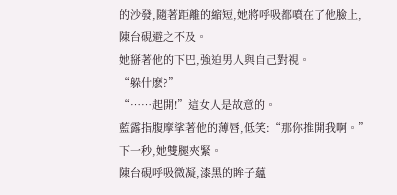的沙發,隨著距離的縮短,她將呼吸都噴在了他臉上,陳台硯避之不及。
她掰著他的下巴,強迫男人與自己對視。
“躲什麽?”
“……起開!”這女人是故意的。
藍露指腹摩挲著他的薄唇,低笑:“那你推開我啊。”
下一秒,她雙腿夾緊。
陳台硯呼吸微凝,漆黑的眸子蘊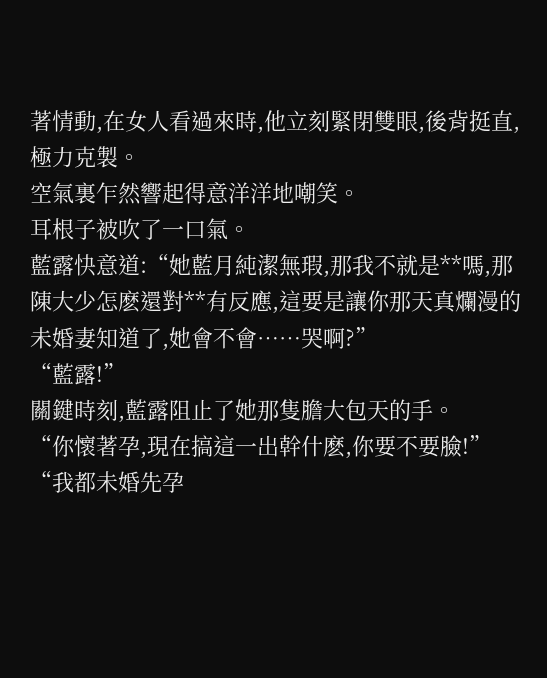著情動,在女人看過來時,他立刻緊閉雙眼,後背挺直,極力克製。
空氣裏乍然響起得意洋洋地嘲笑。
耳根子被吹了一口氣。
藍露快意道:“她藍月純潔無瑕,那我不就是**嗎,那陳大少怎麽還對**有反應,這要是讓你那天真爛漫的未婚妻知道了,她會不會……哭啊?”
“藍露!”
關鍵時刻,藍露阻止了她那隻膽大包天的手。
“你懷著孕,現在搞這一出幹什麽,你要不要臉!”
“我都未婚先孕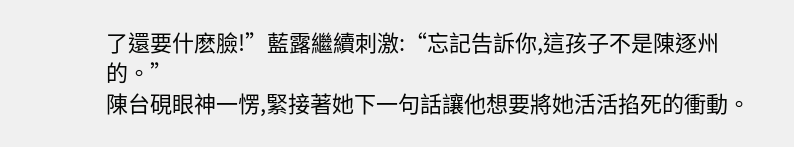了還要什麽臉!”藍露繼續刺激:“忘記告訴你,這孩子不是陳逐州的。”
陳台硯眼神一愣,緊接著她下一句話讓他想要將她活活掐死的衝動。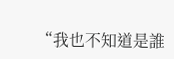“我也不知道是誰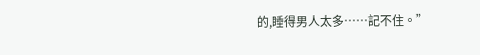的,睡得男人太多……記不住。”